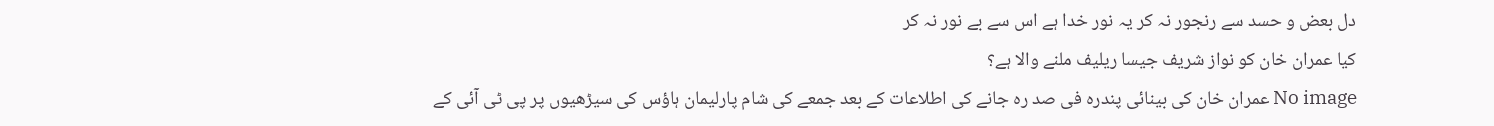دل بعض و حسد سے رنجور نہ کر یہ نور خدا ہے اس سے بے نور نہ کر
کیا عمران خان کو نواز شریف جیسا ریلیف ملنے والا ہے؟
No image عمران خان کی بینائی پندرہ فی صد رہ جانے کی اطلاعات کے بعد جمعے کی شام پارلیمان ہاؤس کی سیڑھیوں پر پی ٹی آئی کے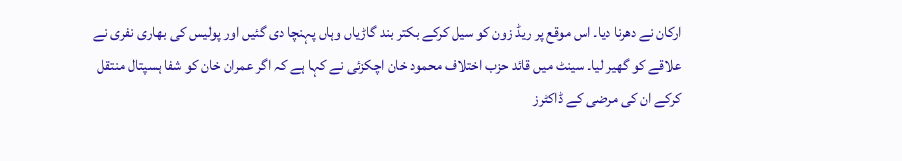ارکان نے دھرنا دیا۔ اس موقع پر ریڈ زون کو سیل کرکے بکتر بند گاڑیاں وہاں پہنچا دی گئیں اور پولیس کی بھاری نفری نے علاقے کو گھیر لیا۔ سینٹ میں قائد حزب اختلاف محمود خان اچکزئی نے کہا ہے کہ اگر عمران خان کو شفا ہسپتال منتقل کرکے ان کی مرضی کے ڈاکٹرز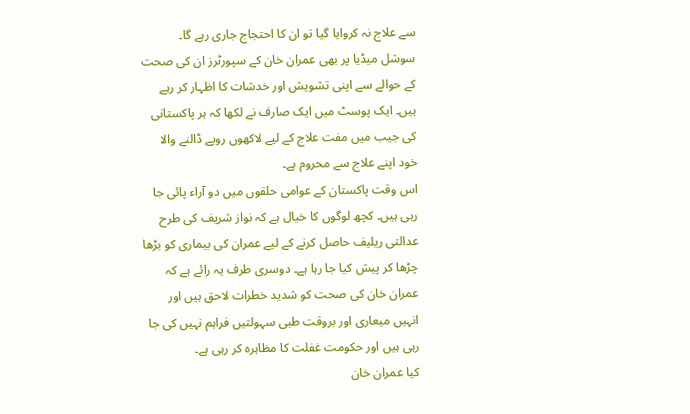سے علاج نہ کروایا گیا تو ان کا احتجاج جاری رہے گا۔
سوشل میڈیا پر بھی عمران خان کے سپورٹرز ان کی صحت کے حوالے سے اپنی تشویش اور خدشات کا اظہار کر رہے ہیں۔ ایک پوسٹ میں ایک صارف نے لکھا کہ ہر پاکستانی کی جیب میں مفت علاج کے لیے لاکھوں روپے ڈالنے والا خود اپنے علاج سے محروم ہے۔
اس وقت پاکستان کے عوامی حلقوں میں دو آراء پائی جا رہی ہیں۔ کچھ لوگوں کا خیال ہے کہ نواز شریف کی طرح عدالتی ریلیف حاصل کرنے کے لیے عمران کی بیماری کو بڑھا چڑھا کر پیش کیا جا رہا ہے۔ دوسری طرف یہ رائے ہے کہ عمران خان کی صحت کو شدید خطرات لاحق ہیں اور انہیں میعاری اور بروقت طبی سہولتیں فراہم نہیں کی جا رہی ہیں اور حکومت غفلت کا مظاہرہ کر رہی ہے۔
کیا عمران خان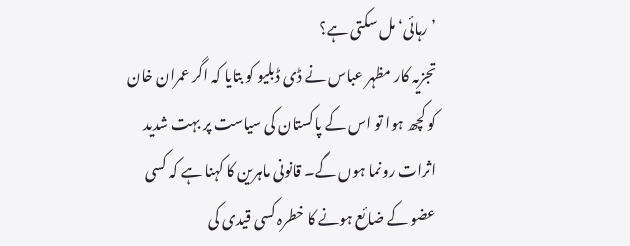’رہائی‘ مل سکتی ہے؟
تجزیہ کار مظہر عباس نے ڈی ڈبلیو کو بتایا کہ اگر عمران خان کو کچھ ہوا تو اس کے پاکستان کی سیاست پر بہت شدید اثرات رونما ہوں گے۔ قانونی ماہرین کا کہنا ہے کہ کسی عضو کے ضائع ہونے کا خطرہ کسی قیدی کی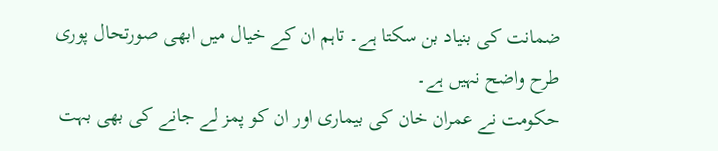ضمانت کی بنیاد بن سکتا ہے۔ تاہم ان کے خیال میں ابھی صورتحال پوری طرح واضح نہیں ہے۔
حکومت نے عمران خان کی بیماری اور ان کو پمز لے جانے کی بھی بہت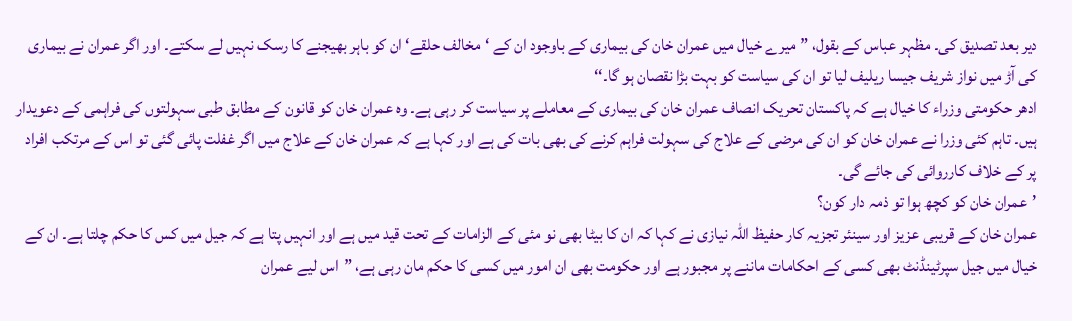دیر بعد تصدیق کی۔ مظہر عباس کے بقول، ”میرے خیال میں عمران خان کی بیماری کے باوجود ان کے ‘مخالف حلقے‘ ان کو باہر بھیجنے کا رسک نہیں لے سکتے۔ اور اگر عمران نے بیماری کی آڑ میں نواز شریف جیسا ریلیف لیا تو ان کی سیاست کو بہت بڑا نقصان ہو گا۔‘‘
ادھر حکومتی وزراء کا خیال ہے کہ پاکستان تحریک انصاف عمران خان کی بیماری کے معاملے پر سیاست کر رہی ہے۔ وہ عمران خان کو قانون کے مطابق طبی سہولتوں کی فراہمی کے دعویدار ہیں۔ تاہم کئی وزرا نے عمران خان کو ان کی مرضی کے علاج کی سہولت فراہم کرنے کی بھی بات کی ہے اور کہا ہے کہ عمران خان کے علاج میں اگر غفلت پائی گئی تو اس کے مرتکب افراد پر کے خلاف کارروائی کی جائے گی۔
’عمران خان کو کچھ ہوا تو ذمہ دار کون؟
عمران خان کے قریبی عزیز اور سینئر تجزیہ کار حفیظ اللہ نیازی نے کہا کہ ان کا بیٹا بھی نو مئی کے الزامات کے تحت قید میں ہے اور انہیں پتا ہے کہ جیل میں کس کا حکم چلتا ہے۔ ان کے خیال میں جیل سپرٹینڈنٹ بھی کسی کے احکامات ماننے پر مجبور ہے اور حکومت بھی ان امور میں کسی کا حکم مان رہی ہے، ”اس لیے عمران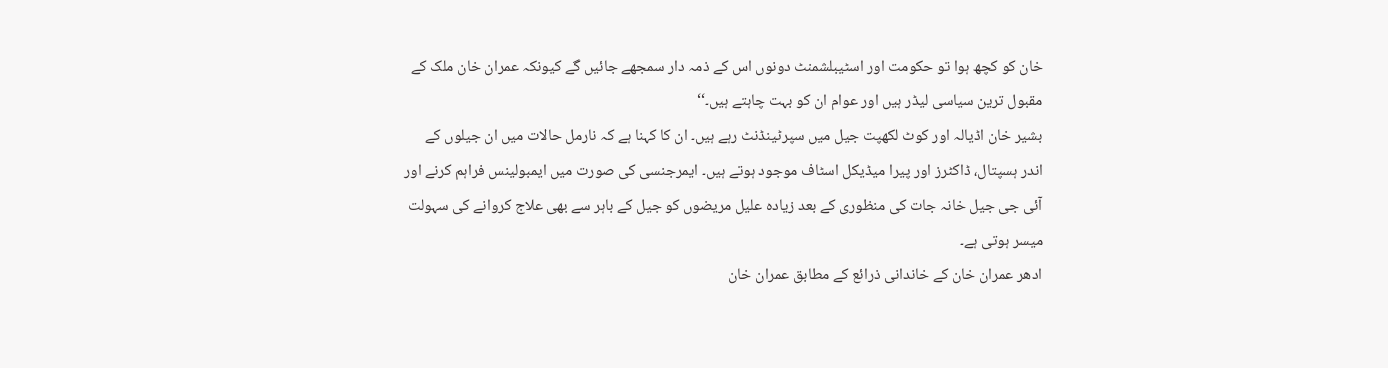خان کو کچھ ہوا تو حکومت اور اسٹیبلشمنٹ دونوں اس کے ذمہ دار سمجھے جائیں گے کیونکہ عمران خان ملک کے مقبول ترین سیاسی لیڈر ہیں اور عوام ان کو بہت چاہتے ہیں۔‘‘
بشیر خان اڈیالہ اور کوٹ لکھپت جیل میں سپرٹینڈنٹ رہے ہیں۔ ان کا کہنا ہے کہ نارمل حالات میں ان جیلوں کے اندر ہسپتال، ڈاکٹرز اور پیرا میڈیکل اسٹاف موجود ہوتے ہیں۔ ایمرجنسی کی صورت میں ایمبولینس فراہم کرنے اور آئی جی جیل خانہ جات کی منظوری کے بعد زیادہ علیل مریضوں کو جیل کے باہر سے بھی علاج کروانے کی سہولت میسر ہوتی ہے۔
ادھر عمران خان کے خاندانی ذرائع کے مطابق عمران خان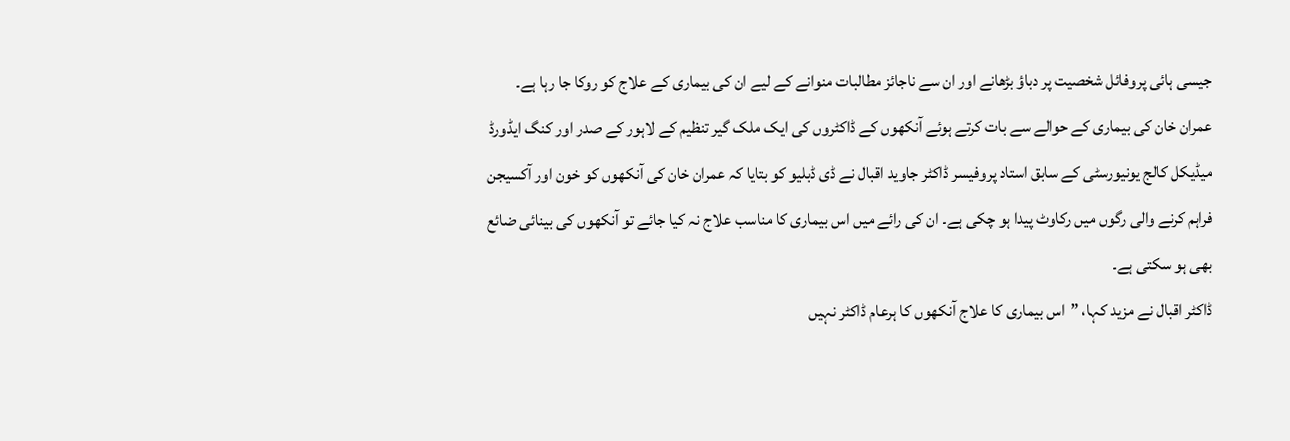جیسی ہائی پروفائل شخصیت پر دباؤ بڑھانے اور ان سے ناجائز مطالبات منوانے کے لیے ان کی بیماری کے علاج کو روکا جا رہا ہے۔
عمران خان کی بیماری کے حوالے سے بات کرتے ہوئے آنکھوں کے ڈاکٹروں کی ایک ملک گیر تنظیم کے لاہور کے صدر اور کنگ ایڈورڈ میڈیکل کالج یونیورسٹی کے سابق استاد پروفیسر ڈاکٹر جاوید اقبال نے ڈی ڈبلیو کو بتایا کہ عمران خان کی آنکھوں کو خون اور آکسیجن فراہم کرنے والی رگوں میں رکاوٹ پیدا ہو چکی ہے۔ ان کی رائے میں اس بیماری کا مناسب علاج نہ کیا جائے تو آنکھوں کی بینائی ضائع بھی ہو سکتی ہے۔
ڈاکٹر اقبال نے مزید کہا، ”اس بیماری کا علاج آنکھوں کا ہرعام ڈاکٹر نہیں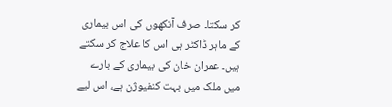کر سکتا۔ صرف آنکھوں کی اس بیماری کے ماہر ڈاکٹر ہی اس کا علاج کر سکتے ہیں۔ عمران خان کی بیماری کے بارے میں ملک میں بہت کنفیوژن ہے، اس لیے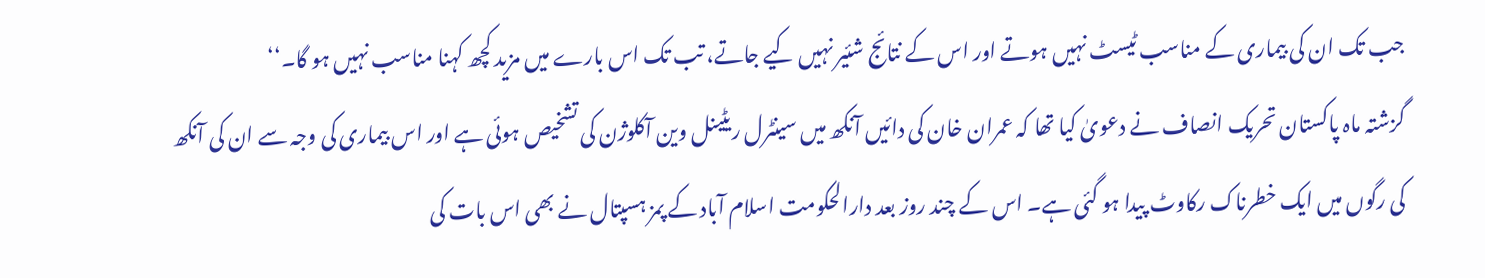جب تک ان کی بیماری کے مناسب ٹیسٹ نہیں ہوتے اور اس کے نتائج شئیر نہیں کیے جاتے، تب تک اس بارے میں مزید کچھ کہنا مناسب نہیں ہو گا۔‘‘
گزشتہ ماہ پاکستان تحریک انصاف نے دعویٰ کیا تھا کہ عمران خان کی دائیں آنکھ میں سینٹرل ریٹینل وین آکلوژن کی تشخیص ہوئی ہے اور اس بیماری کی وجہ سے ان کی آنکھ کی رگوں میں ایک خطرناک رکاوٹ پیدا ہو گئی ہے۔ اس کے چند روز بعد دارالحکومت اسلام آباد کے پمز ہسپتال نے بھی اس بات کی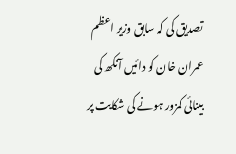تصدیق کی کہ سابق وزیر اعظم عمران خان کو دائیں آنکھ کی بینائی کمزور ہونے کی شکایت پر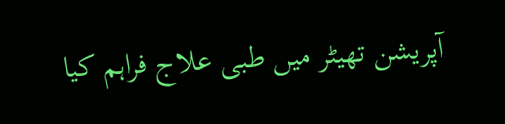آپریشن تھیٹر میں طبی علاج فراہم کیا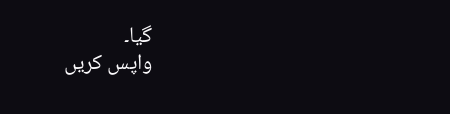گیا۔
واپس کریں